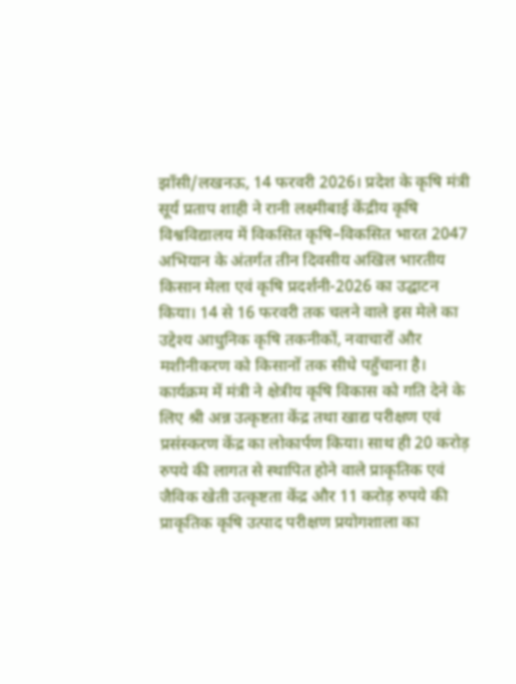झाँसी/लखनऊ, 14 फरवरी 2026। प्रदेश के कृषि मंत्री सूर्य प्रताप शाही ने रानी लक्ष्मीबाई केंद्रीय कृषि विश्वविद्यालय में विकसित कृषि–विकसित भारत 2047 अभियान के अंतर्गत तीन दिवसीय अखिल भारतीय किसान मेला एवं कृषि प्रदर्शनी-2026 का उद्घाटन किया। 14 से 16 फरवरी तक चलने वाले इस मेले का उद्देश्य आधुनिक कृषि तकनीकों, नवाचारों और मशीनीकरण को किसानों तक सीधे पहुँचाना है।
कार्यक्रम में मंत्री ने क्षेत्रीय कृषि विकास को गति देने के लिए श्री अन्न उत्कृष्टता केंद्र तथा खाद्य परीक्षण एवं प्रसंस्करण केंद्र का लोकार्पण किया। साथ ही 20 करोड़ रुपये की लागत से स्थापित होने वाले प्राकृतिक एवं जैविक खेती उत्कृष्टता केंद्र और 11 करोड़ रुपये की प्राकृतिक कृषि उत्पाद परीक्षण प्रयोगशाला का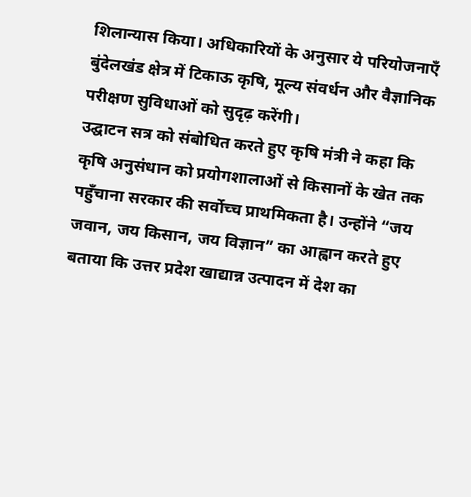शिलान्यास किया। अधिकारियों के अनुसार ये परियोजनाएँ बुंदेलखंड क्षेत्र में टिकाऊ कृषि, मूल्य संवर्धन और वैज्ञानिक परीक्षण सुविधाओं को सुदृढ़ करेंगी।
उद्घाटन सत्र को संबोधित करते हुए कृषि मंत्री ने कहा कि कृषि अनुसंधान को प्रयोगशालाओं से किसानों के खेत तक पहुँचाना सरकार की सर्वोच्च प्राथमिकता है। उन्होंने “जय जवान, जय किसान, जय विज्ञान” का आह्वान करते हुए बताया कि उत्तर प्रदेश खाद्यान्न उत्पादन में देश का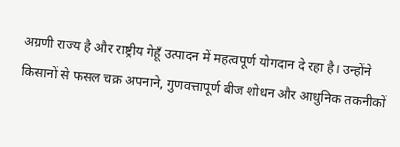अग्रणी राज्य है और राष्ट्रीय गेहूँ उत्पादन में महत्वपूर्ण योगदान दे रहा है। उन्होंने किसानों से फसल चक्र अपनाने, गुणवत्तापूर्ण बीज शोधन और आधुनिक तकनीकों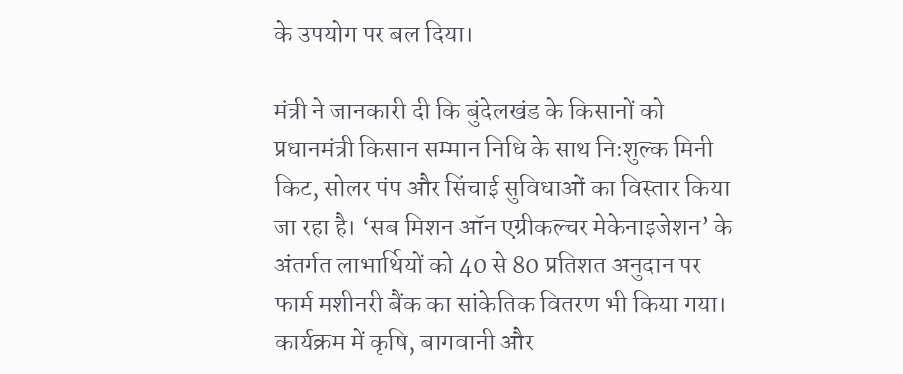के उपयोग पर बल दिया।

मंत्री ने जानकारी दी कि बुंदेलखंड के किसानों को प्रधानमंत्री किसान सम्मान निधि के साथ निःशुल्क मिनी किट, सोलर पंप और सिंचाई सुविधाओं का विस्तार किया जा रहा है। ‘सब मिशन ऑन एग्रीकल्चर मेकेनाइजेशन’ के अंतर्गत लाभार्थियों को 40 से 80 प्रतिशत अनुदान पर फार्म मशीनरी बैंक का सांकेतिक वितरण भी किया गया।
कार्यक्रम में कृषि, बागवानी और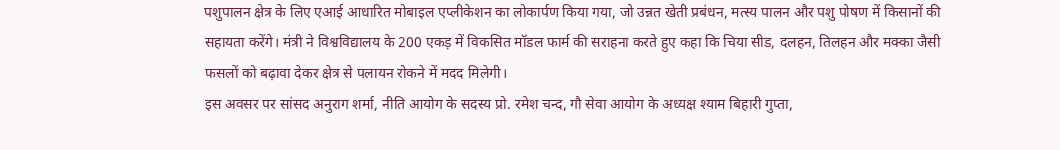पशुपालन क्षेत्र के लिए एआई आधारित मोबाइल एप्लीकेशन का लोकार्पण किया गया, जो उन्नत खेती प्रबंधन, मत्स्य पालन और पशु पोषण में किसानों की सहायता करेंगे। मंत्री ने विश्वविद्यालय के 200 एकड़ में विकसित मॉडल फार्म की सराहना करते हुए कहा कि चिया सीड, दलहन, तिलहन और मक्का जैसी फसलों को बढ़ावा देकर क्षेत्र से पलायन रोकने में मदद मिलेगी।
इस अवसर पर सांसद अनुराग शर्मा, नीति आयोग के सदस्य प्रो. रमेश चन्द, गौ सेवा आयोग के अध्यक्ष श्याम बिहारी गुप्ता,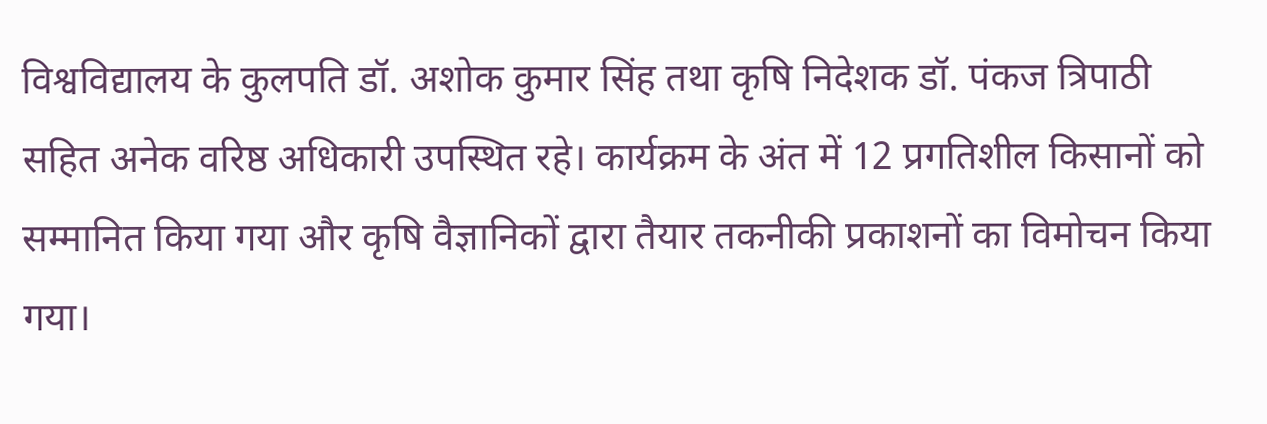विश्वविद्यालय के कुलपति डॉ. अशोक कुमार सिंह तथा कृषि निदेशक डॉ. पंकज त्रिपाठी सहित अनेक वरिष्ठ अधिकारी उपस्थित रहे। कार्यक्रम के अंत में 12 प्रगतिशील किसानों को सम्मानित किया गया और कृषि वैज्ञानिकों द्वारा तैयार तकनीकी प्रकाशनों का विमोचन किया गया।